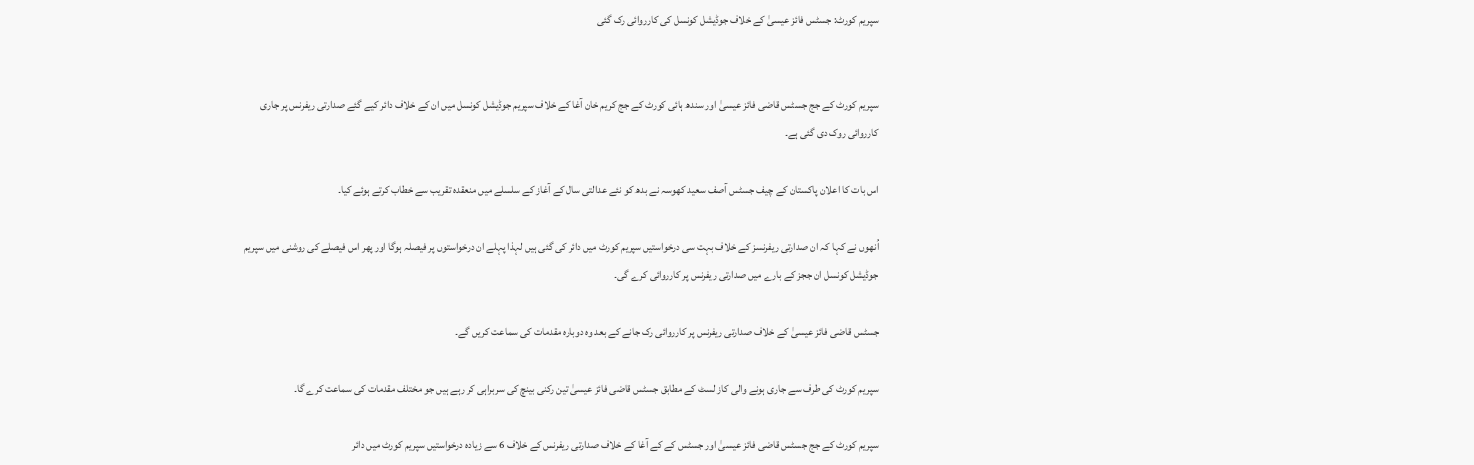سپریم کورٹ: جسٹس فائز عیسیٰ کے خلاف جوڈیشل کونسل کی کارروائی رک گئی


سپریم کورٹ کے جج جسٹس قاضی فائز عیسیٰ اور سندھ ہائی کورٹ کے جج کریم خان آغا کے خلاف سپریم جوڈیشل کونسل میں ان کے خلاف دائر کیے گئے صدارتی ریفرنس پر جاری کارروائی روک دی گئی ہے۔

اس بات کا اعلان پاکستان کے چیف جسٹس آصف سعید کھوسہ نے بدھ کو نئے عدالتی سال کے آغاز کے سلسلے میں منعقدہ تقریب سے خطاب کرتے ہوئے کیا۔

اُنھوں نے کہا کہ ان صدارتی ریفرنسز کے خلاف بہت سی درخواستیں سپریم کورٹ میں دائر کی گئی ہیں لہذا پہلے ان درخواستوں پر فیصلہ ہوگا اور پھر اس فیصلے کی روشنی میں سپریم جوڈیشل کونسل ان ججز کے بارے میں صدارتی ریفرنس پر کارروائی کرے گی۔

جسٹس قاضی فائز عیسیٰ کے خلاف صدارتی ریفرنس پر کارروائی رک جانے کے بعد وہ دوبارہ مقدمات کی سماعت کریں گے۔

سپریم کورٹ کی طرف سے جاری ہونے والی کاز لسٹ کے مطابق جسٹس قاضی فائز عیسیٰ تین رکنی بینچ کی سربراہی کر رہے ہیں جو مختلف مقدمات کی سماعت کرے گا۔

سپریم کورٹ کے جج جسٹس قاضی فائز عیسیٰ اور جسٹس کے کے آغا کے خلاف صدارتی ریفرنس کے خلاف 6 سے زیادہ درخواستیں سپریم کورٹ میں دائر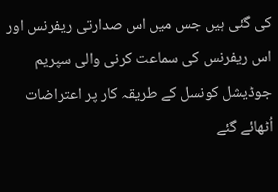کی گئی ہیں جس میں اس صدارتی ریفرنس اور اس ریفرنس کی سماعت کرنی والی سپریم جوڈیشل کونسل کے طریقہ کار پر اعتراضات اُٹھائے گئے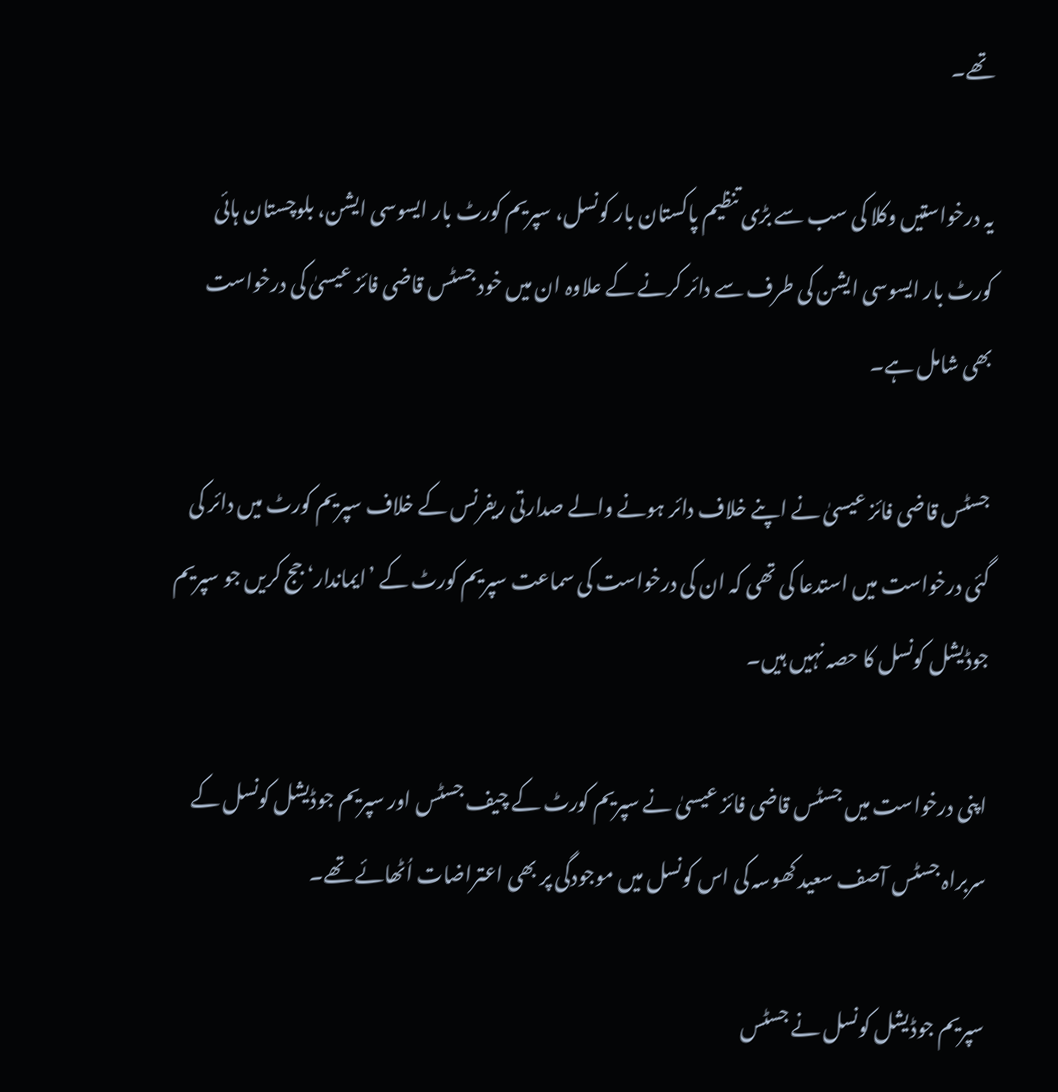تھے۔

یہ درخواستیں وکلا کی سب سے بڑی تنظیم پاکستان بار کونسل، سپریم کورٹ بار ایسوسی ایشن، بلوچستان ہائی کورٹ بار ایسوسی ایشن کی طرف سے دائر کرنے کے علاوہ ان میں خود جسٹس قاضی فائز عیسیٰ کی درخواست بھی شامل ہے۔

جسٹس قاضی فائز عیسیٰ نے اپنے خلاف دائر ہونے والے صدارتی ریفرنس کے خلاف سپریم کورٹ میں دائر کی گئی درخواست میں استدعا کی تھی کہ ان کی درخواست کی سماعت سپریم کورٹ کے ’ایماندار‘ جج کریں جو سپریم جوڈیشل کونسل کا حصہ نہیں ہیں۔

اپنی درخواست میں جسٹس قاضی فائز عیسیٰ نے سپریم کورٹ کے چیف جسٹس اور سپریم جوڈیشل کونسل کے سربراہ جسٹس آصف سعید کھوسہ کی اس کونسل میں موجودگی پر بھی اعتراضات اُٹھائے تھے۔

سپریم جوڈیشل کونسل نے جسٹس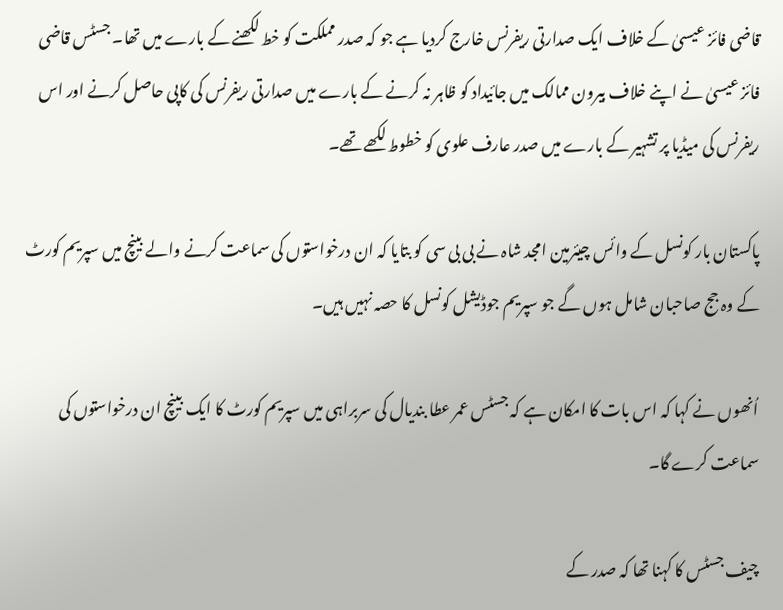قاضی فائز عیسیٰ کے خلاف ایک صدارتی ریفرنس خارج کردیا ہے جو کہ صدر مملکت کو خط لکھنے کے بارے میں تھا۔ جسٹس قاضی فائز عیسیٰ نے اپنے خلاف بیرون ممالک میں جائیداد کو ظاہر نہ کرنے کے بارے میں صدارتی ریفرنس کی کاپی حاصل کرنے اور اس ریفرنس کی میڈیا پر تشہیر کے بارے میں صدر عارف علوی کو خطوط لکھے تھے۔

پاکستان بار کونسل کے وائس چیئرمین امجد شاہ نے بی بی سی کو بتایا کہ ان درخواستوں کی سماعت کرنے والے بینچ میں سپریم کورٹ کے وہ جج صاحبان شامل ہوں گے جو سپریم جوڈیشل کونسل کا حصہ نہیں ہیں۔

اُنھوں نے کہا کہ اس بات کا امکان ہے کہ جسٹس عمر عطا بندیال کی سربراہی میں سپریم کورٹ کا ایک بینچ ان درخواستوں کی سماعت کرے گا۔

چیف جسٹس کا کہنا تھا کہ صدر کے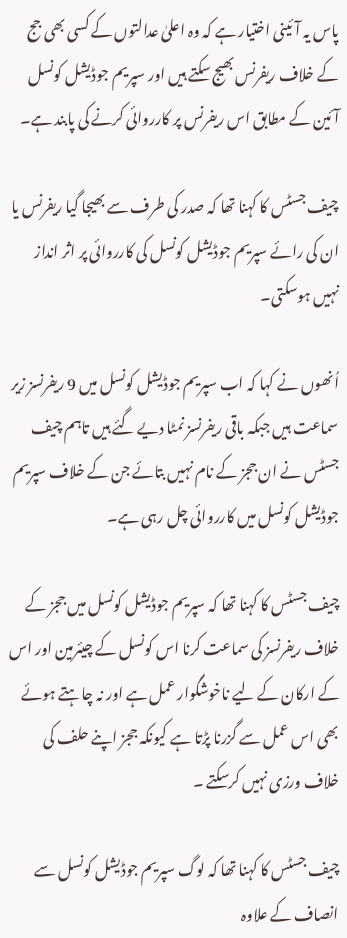پاس یہ آئینی اختیار ہے کہ وہ اعلیٰ عدالتوں کے کسی بھی جج کے خلاف ریفرنس بھیج سکتے ہیں اور سپریم جوڈیشل کونسل آئین کے مطابق اس ریفرنس پر کارروائی کرنے کی پابند ہے۔

چیف جسٹس کا کہنا تھا کہ صدر کی طرف سے بھیجا گیا ریفرنس یا ان کی رائے سپریم جوڈیشل کونسل کی کارروائی پر اثر انداز نہیں ہوسکتی۔

اُنھوں نے کہا کہ اب سپریم جوڈیشل کونسل میں 9 ریفرنسز زیر سماعت ہیں جبکہ باقی ریفرنسز نمٹا دیے گئے ہیں تاہم چیف جسٹس نے ان ججز کے نام نہیں بتائے جن کے خلاف سپریم جوڈیشل کونسل میں کارروائی چل رہی ہے۔

چیف جسٹس کا کہنا تھا کہ سپریم جوڈیشل کونسل میں ججز کے خلاف ریفرنسز کی سماعت کرنا اس کونسل کے چیئرمین اور اس کے ارکان کے لیے ناخوشگوار عمل ہے اور نہ چاہتے ہوئے بھی اس عمل سے گزرنا پڑتا ہے کیونکہ ججز اپنے حلف کی خلاف ورزی نہیں کرسکتے ۔

چیف جسٹس کا کہنا تھا کہ لوگ سپریم جوڈیشل کونسل سے انصاف کے علاوہ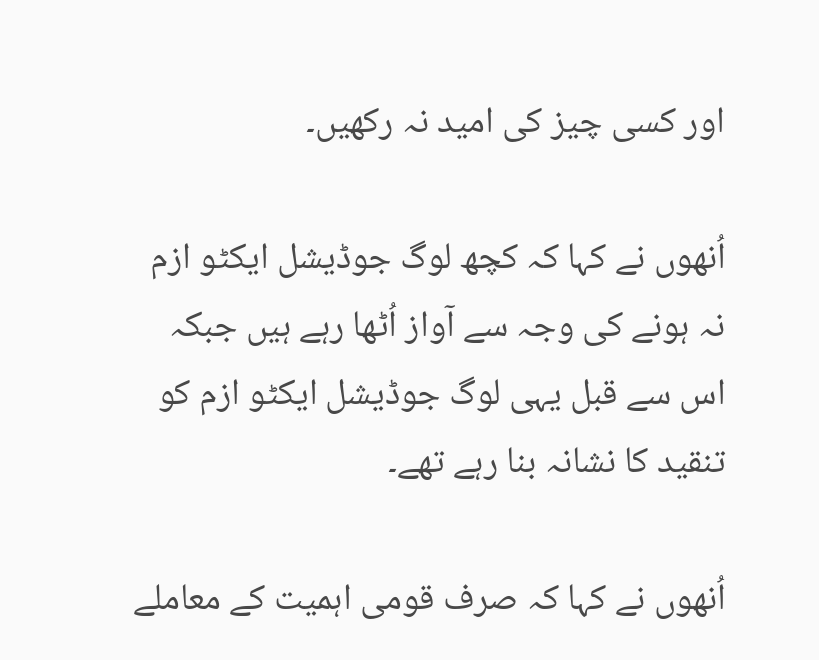اور کسی چیز کی امید نہ رکھیں۔

اُنھوں نے کہا کہ کچھ لوگ جوڈیشل ایکٹو ازم نہ ہونے کی وجہ سے آواز اُٹھا رہے ہیں جبکہ اس سے قبل یہی لوگ جوڈیشل ایکٹو ازم کو تنقید کا نشانہ بنا رہے تھے۔

اُنھوں نے کہا کہ صرف قومی اہمیت کے معاملے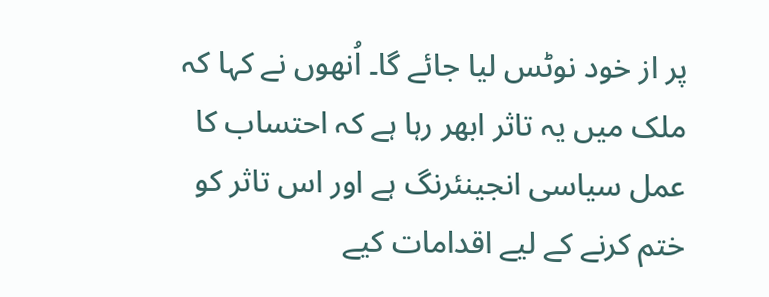پر از خود نوٹس لیا جائے گا۔ اُنھوں نے کہا کہ ملک میں یہ تاثر ابھر رہا ہے کہ احتساب کا عمل سیاسی انجینئرنگ ہے اور اس تاثر کو ختم کرنے کے لیے اقدامات کیے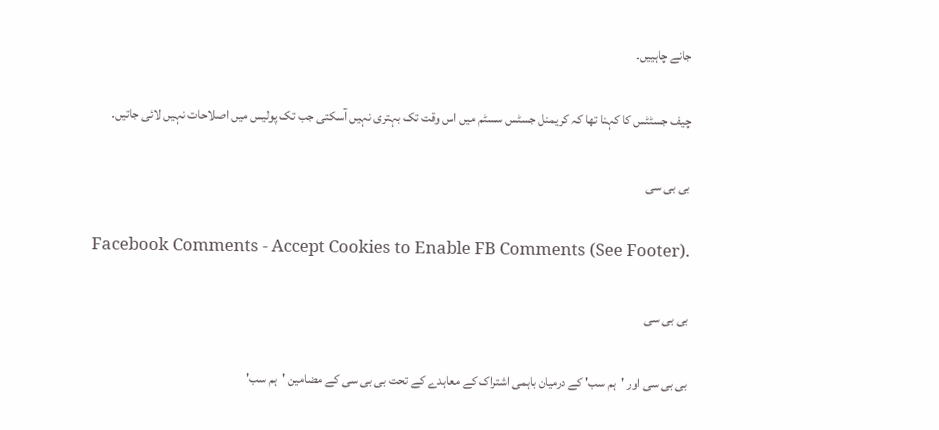جانے چاہییں۔

چیف جسٹٹس کا کہنا تھا کہ کریمنل جسٹس سسٹم میں اس وقت تک بہتری نہیں آسکتی جب تک پولیس میں اصلاحات نہیں لائی جاتیں۔

بی بی سی

Facebook Comments - Accept Cookies to Enable FB Comments (See Footer).

بی بی سی

بی بی سی اور 'ہم سب' کے درمیان باہمی اشتراک کے معاہدے کے تحت بی بی سی کے مضامین 'ہم سب'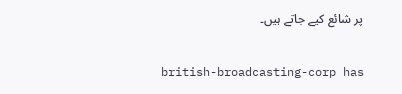پر شائع کیے جاتے ہیں۔

british-broadcasting-corp has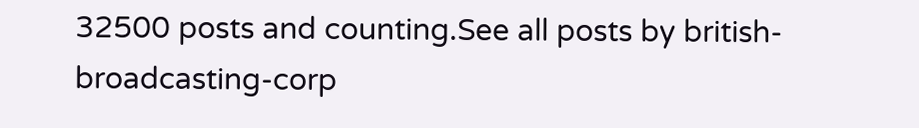32500 posts and counting.See all posts by british-broadcasting-corp